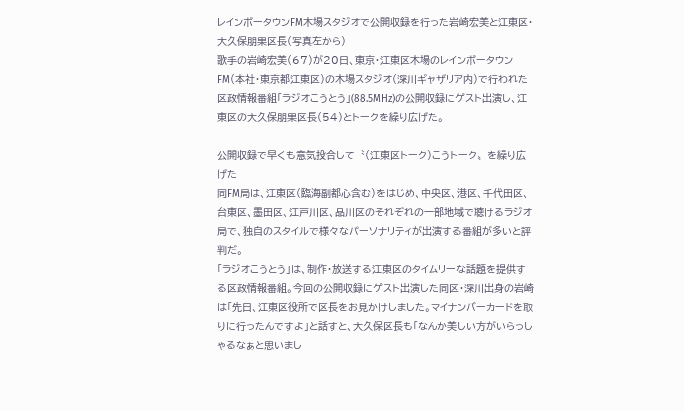レインボータウンFM木場スタジオで公開収録を行った岩崎宏美と江東区・大久保朋果区長(写真左から)
歌手の岩崎宏美(67)が20日、東京・江東区木場のレインボータウンFM(本社・東京都江東区)の木場スタジオ(深川ギャザリア内)で行われた区政情報番組「ラジオこうとう」(88.5MHz)の公開収録にゲスト出演し、江東区の大久保朋果区長(54)とトークを繰り広げた。

公開収録で早くも意気投合して〝(江東区トーク)こうトーク〟を繰り広げた
同FM局は、江東区(臨海副都心含む)をはじめ、中央区、港区、千代田区、台東区、墨田区、江戸川区、品川区のそれぞれの一部地域で聴けるラジオ局で、独自のスタイルで様々なパーソナリティが出演する番組が多いと評判だ。
「ラジオこうとう」は、制作・放送する江東区のタイムリーな話題を提供する区政情報番組。今回の公開収録にゲスト出演した同区・深川出身の岩崎は「先日、江東区役所で区長をお見かけしました。マイナンバーカードを取りに行ったんですよ」と話すと、大久保区長も「なんか美しい方がいらっしゃるなぁと思いまし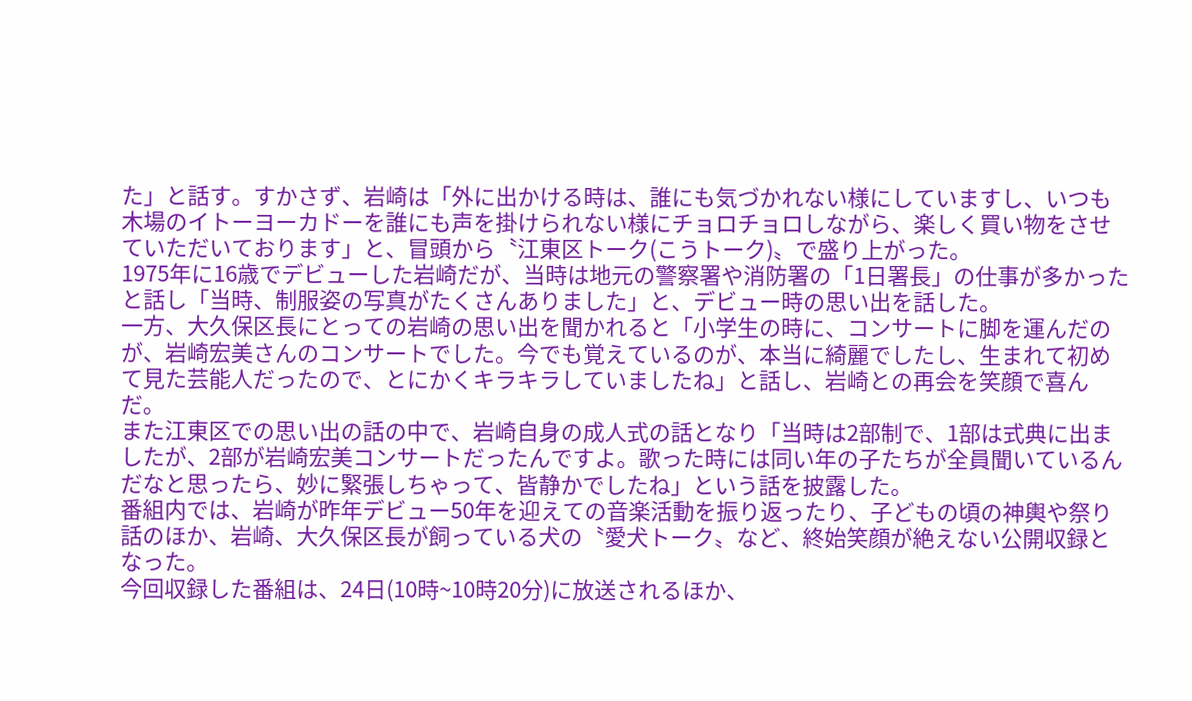た」と話す。すかさず、岩崎は「外に出かける時は、誰にも気づかれない様にしていますし、いつも木場のイトーヨーカドーを誰にも声を掛けられない様にチョロチョロしながら、楽しく買い物をさせていただいております」と、冒頭から〝江東区トーク(こうトーク)〟で盛り上がった。
1975年に16歳でデビューした岩崎だが、当時は地元の警察署や消防署の「1日署長」の仕事が多かったと話し「当時、制服姿の写真がたくさんありました」と、デビュー時の思い出を話した。
一方、大久保区長にとっての岩崎の思い出を聞かれると「小学生の時に、コンサートに脚を運んだのが、岩崎宏美さんのコンサートでした。今でも覚えているのが、本当に綺麗でしたし、生まれて初めて見た芸能人だったので、とにかくキラキラしていましたね」と話し、岩崎との再会を笑顔で喜んだ。
また江東区での思い出の話の中で、岩崎自身の成人式の話となり「当時は2部制で、1部は式典に出ましたが、2部が岩崎宏美コンサートだったんですよ。歌った時には同い年の子たちが全員聞いているんだなと思ったら、妙に緊張しちゃって、皆静かでしたね」という話を披露した。
番組内では、岩崎が昨年デビュー50年を迎えての音楽活動を振り返ったり、子どもの頃の神輿や祭り話のほか、岩崎、大久保区長が飼っている犬の〝愛犬トーク〟など、終始笑顔が絶えない公開収録となった。
今回収録した番組は、24日(10時~10時20分)に放送されるほか、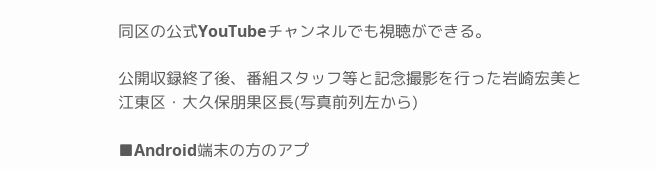同区の公式YouTubeチャンネルでも視聴ができる。

公開収録終了後、番組スタッフ等と記念撮影を行った岩崎宏美と江東区・大久保朋果区長(写真前列左から)

■Android端末の方のアプ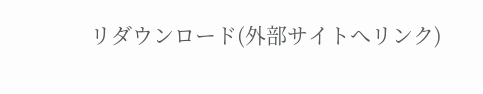リダウンロード(外部サイトへリンク)